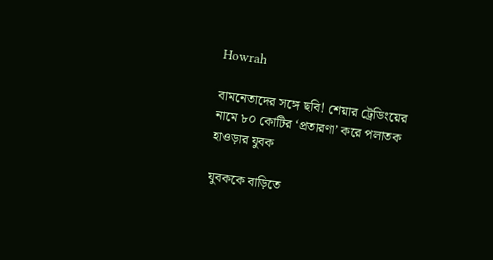Howrah

বামনেতাদের সঙ্গে ছবি! শেয়ার ট্রেডিংয়ের নামে ৮০ কোটির ‘প্রতারণা’ করে পলাতক হাওড়ার যুবক

যুবককে বাড়িতে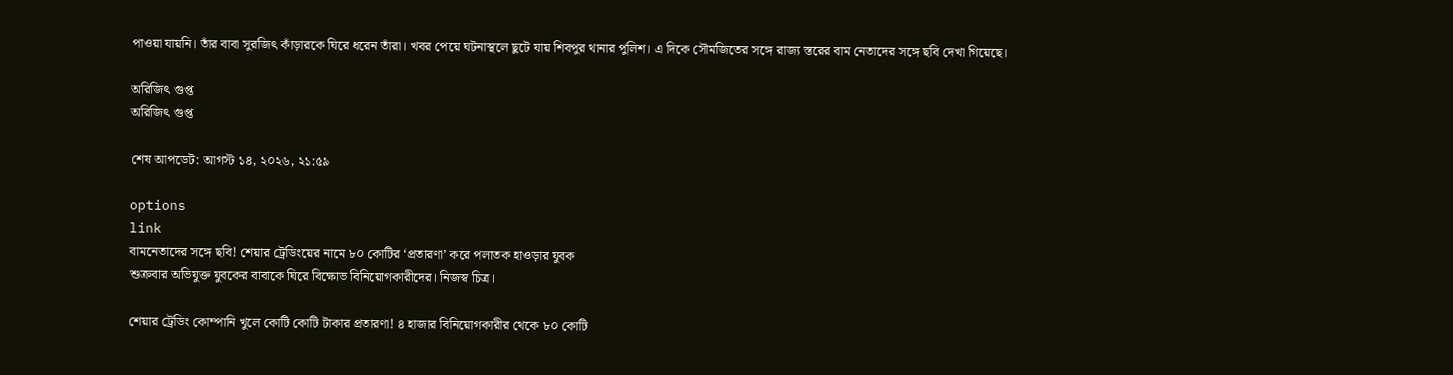পাওয়া যায়নি। তাঁর বাবা সুরজিৎ কাঁড়ারকে ঘিরে ধরেন তাঁরা। খবর পেয়ে ঘটনাস্থলে ছুটে যায় শিবপুর থানার পুলিশ। এ দিকে সৌমজিতের সঙ্গে রাজ্য স্তরের বাম নেতাদের সঙ্গে ছবি দেখা গিয়েছে।

অরিজিৎ গুপ্ত
অরিজিৎ গুপ্ত

শেষ আপডেট: আগস্ট ১৪, ২০২৬, ২১:৫৯

options
link
বামনেতাদের সঙ্গে ছবি! শেয়ার ট্রেডিংয়ের নামে ৮০ কোটির ‘প্রতারণা’ করে পলাতক হাওড়ার যুবক
শুক্রবার অভিযুক্ত যুবকের বাবাকে ঘিরে বিক্ষোভ বিনিয়োগকারীদের। নিজস্ব চিত্র।

শেয়ার ট্রেডিং কোম্পানি খুলে কোটি কোটি টাকার প্রতারণা! ৪ হাজার বিনিয়োগকারীর থেকে ৮০ কোটি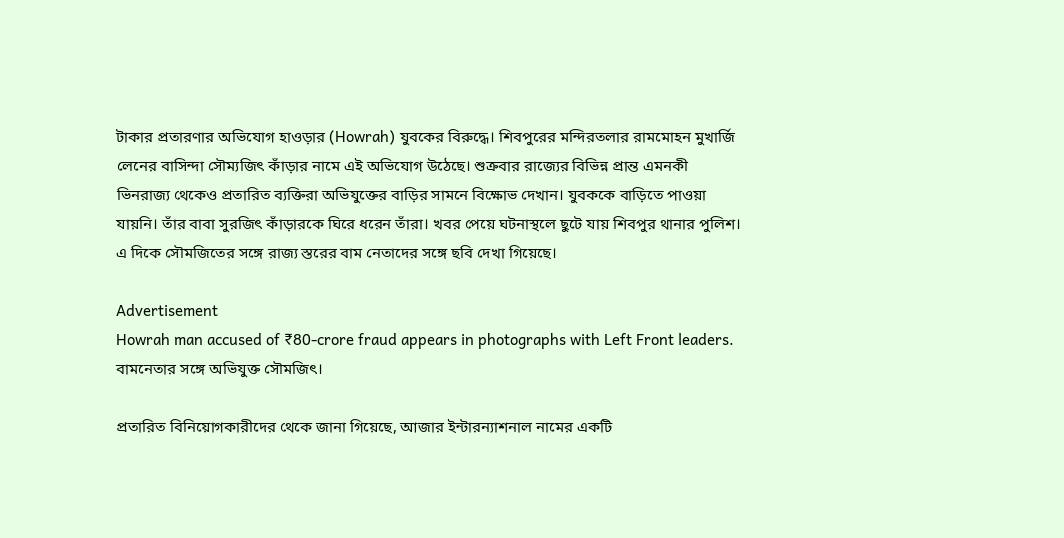টাকার প্রতারণার অভিযোগ হাওড়ার (Howrah) যুবকের বিরুদ্ধে। শিবপুরের মন্দিরতলার রামমোহন মুখার্জি লেনের বাসিন্দা সৌম্যজিৎ কাঁড়ার নামে এই অভিযোগ উঠেছে। শুক্রবার রাজ্যের বিভিন্ন প্রান্ত এমনকী ভিনরাজ্য থেকেও প্রতারিত ব্যক্তিরা অভিযুক্তের বাড়ির সামনে বিক্ষোভ দেখান। যুবককে বাড়িতে পাওয়া যায়নি। তাঁর বাবা সুরজিৎ কাঁড়ারকে ঘিরে ধরেন তাঁরা। খবর পেয়ে ঘটনাস্থলে ছুটে যায় শিবপুর থানার পুলিশ। এ দিকে সৌমজিতের সঙ্গে রাজ্য স্তরের বাম নেতাদের সঙ্গে ছবি দেখা গিয়েছে।

Advertisement
Howrah man accused of ₹80-crore fraud appears in photographs with Left Front leaders.
বামনেতার সঙ্গে অভিযুক্ত সৌমজিৎ।

প্রতারিত বিনিয়োগকারীদের থেকে জানা গিয়েছে, আজার ইন্টারন্যাশনাল নামের একটি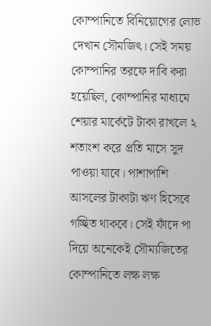কোম্পানিতে বিনিয়োগের লোভ দেখান সৌমজিৎ। সেই সময় কোম্পানির তরফে দাবি করা হয়েছিল, কোম্পানির মাধ্যমে শেয়ার মার্কেটে টাকা রাখলে ২ শতাংশ করে প্রতি মাসে সুদ পাওয়া যাবে। পাশাপাশি আসলের টাকাটা ঋণ হিসেবে গচ্ছিত থাকবে। সেই ফাঁদে পা দিয়ে অনেকেই সৌম্যজিতের কোম্পানিতে লক্ষ লক্ষ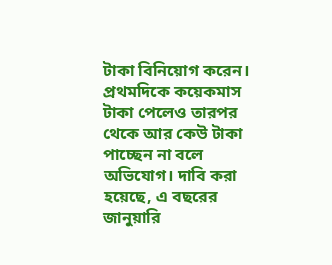টাকা বিনিয়োগ করেন। প্রথমদিকে কয়েকমাস টাকা পেলেও তারপর থেকে আর কেউ টাকা পাচ্ছেন না বলে অভিযোগ। দাবি করা হয়েছে, এ বছরের জানুয়ারি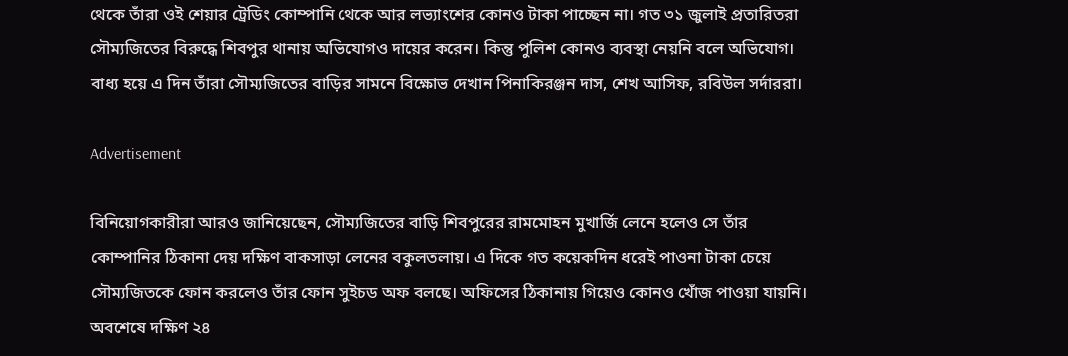থেকে তাঁরা ওই শেয়ার ট্রেডিং কোম্পানি থেকে আর লভ্যাংশের কোনও টাকা পাচ্ছেন না। গত ৩১ জুলাই প্রতারিতরা সৌম্যজিতের বিরুদ্ধে শিবপুর থানায় অভিযোগও দায়ের করেন। কিন্তু পুলিশ কোনও ব্যবস্থা নেয়নি বলে অভিযোগ। বাধ্য হয়ে এ দিন তাঁরা সৌম্যজিতের বাড়ির সামনে বিক্ষোভ দেখান পিনাকিরঞ্জন দাস, শেখ আসিফ, রবিউল সর্দাররা।

Advertisement

বিনিয়োগকারীরা আরও জানিয়েছেন, সৌম্যজিতের বাড়ি শিবপুরের রামমোহন মুখার্জি লেনে হলেও সে তাঁর কোম্পানির ঠিকানা দেয় দক্ষিণ বাকসাড়া লেনের বকুলতলায়। এ দিকে গত কয়েকদিন ধরেই পাওনা টাকা চেয়ে সৌম্যজিতকে ফোন করলেও তাঁর ফোন সুইচড অফ বলছে। অফিসের ঠিকানায় গিয়েও কোনও খোঁজ পাওয়া যায়নি। অবশেষে দক্ষিণ ২৪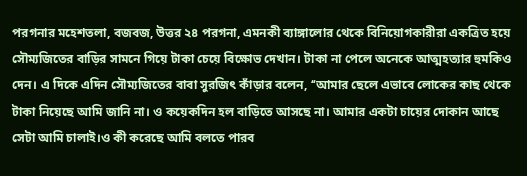পরগনার মহেশতলা, বজবজ, উত্তর ২৪ পরগনা, এমনকী ব্যাঙ্গালোর থেকে বিনিয়োগকারীরা একত্রিত হয়ে সৌম্যজিতের বাড়ির সামনে গিয়ে টাকা চেয়ে বিক্ষোভ দেখান। টাকা না পেলে অনেকে আত্মহত্যার হুমকিও দেন। এ দিকে এদিন সৌম্যজিতের বাবা সুরজিৎ কাঁড়ার বলেন, ‘‘আমার ছেলে এভাবে লোকের কাছ থেকে টাকা নিয়েছে আমি জানি না। ও কয়েকদিন হল বাড়িতে আসছে না। আমার একটা চায়ের দোকান আছে সেটা আমি চালাই।ও কী করেছে আমি বলতে পারব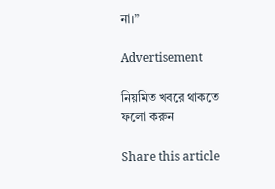না।”

Advertisement

নিয়মিত খবরে থাকতে ফলো করুন

Share this article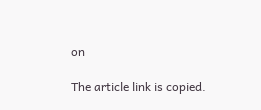on

The article link is copied.